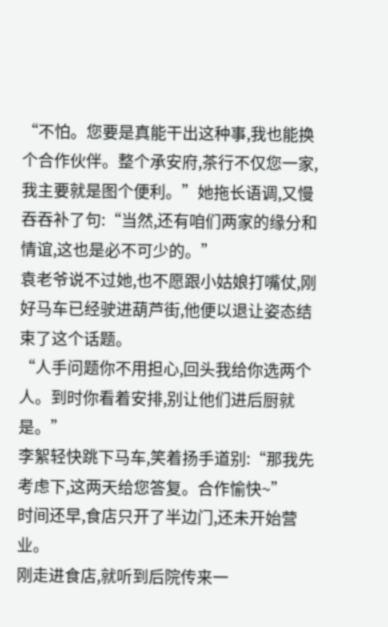“不怕。您要是真能干出这种事,我也能换个合作伙伴。整个承安府,茶行不仅您一家,我主要就是图个便利。”她拖长语调,又慢吞吞补了句:“当然,还有咱们两家的缘分和情谊,这也是必不可少的。”
袁老爷说不过她,也不愿跟小姑娘打嘴仗,刚好马车已经驶进葫芦街,他便以退让姿态结束了这个话题。
“人手问题你不用担心,回头我给你选两个人。到时你看着安排,别让他们进后厨就是。”
李絮轻快跳下马车,笑着扬手道别:“那我先考虑下,这两天给您答复。合作愉快~”
时间还早,食店只开了半边门,还未开始营业。
刚走进食店,就听到后院传来一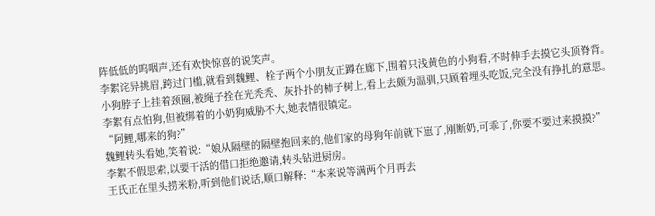阵低低的呜咽声,还有欢快惊喜的说笑声。
李絮诧异挑眉,跨过门槛,就看到魏鲤、栓子两个小朋友正蹲在廊下,围着只浅黄色的小狗看,不时伸手去摸它头顶脊背。
小狗脖子上挂着颈圈,被绳子拴在光秃秃、灰扑扑的柿子树上,看上去颇为温驯,只顾着埋头吃饭,完全没有挣扎的意思。
李絮有点怕狗,但被绑着的小奶狗威胁不大,她表情很镇定。
“阿鲤,哪来的狗?”
魏鲤转头看她,笑着说:“娘从隔壁的隔壁抱回来的,他们家的母狗年前就下崽了,刚断奶,可乖了,你要不要过来摸摸?”
李絮不假思索,以要干活的借口拒绝邀请,转头钻进厨房。
王氏正在里头捞米粉,听到他们说话,顺口解释:“本来说等满两个月再去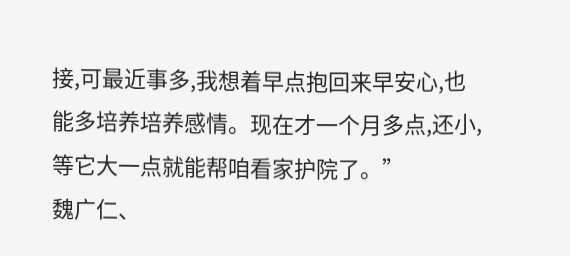接,可最近事多,我想着早点抱回来早安心,也能多培养培养感情。现在才一个月多点,还小,等它大一点就能帮咱看家护院了。”
魏广仁、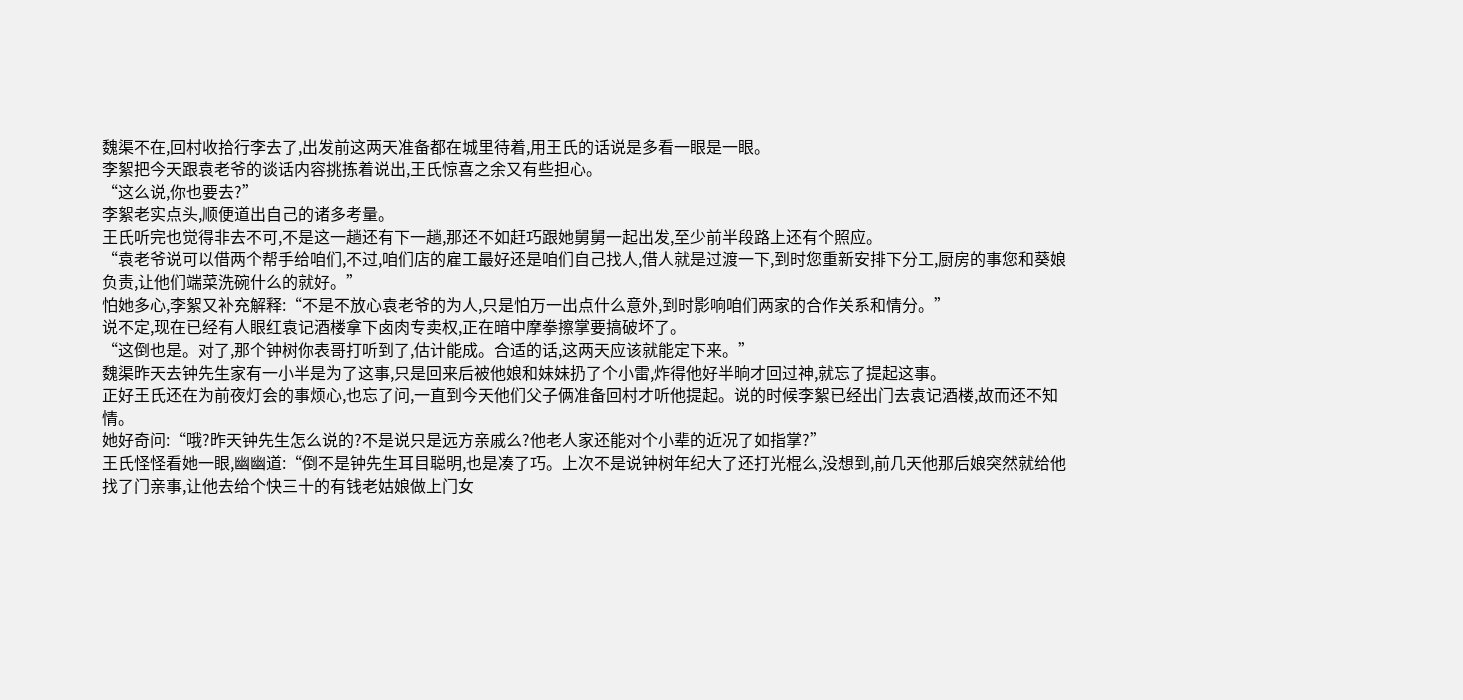魏渠不在,回村收拾行李去了,出发前这两天准备都在城里待着,用王氏的话说是多看一眼是一眼。
李絮把今天跟袁老爷的谈话内容挑拣着说出,王氏惊喜之余又有些担心。
“这么说,你也要去?”
李絮老实点头,顺便道出自己的诸多考量。
王氏听完也觉得非去不可,不是这一趟还有下一趟,那还不如赶巧跟她舅舅一起出发,至少前半段路上还有个照应。
“袁老爷说可以借两个帮手给咱们,不过,咱们店的雇工最好还是咱们自己找人,借人就是过渡一下,到时您重新安排下分工,厨房的事您和葵娘负责,让他们端菜洗碗什么的就好。”
怕她多心,李絮又补充解释:“不是不放心袁老爷的为人,只是怕万一出点什么意外,到时影响咱们两家的合作关系和情分。”
说不定,现在已经有人眼红袁记酒楼拿下卤肉专卖权,正在暗中摩拳擦掌要搞破坏了。
“这倒也是。对了,那个钟树你表哥打听到了,估计能成。合适的话,这两天应该就能定下来。”
魏渠昨天去钟先生家有一小半是为了这事,只是回来后被他娘和妹妹扔了个小雷,炸得他好半晌才回过神,就忘了提起这事。
正好王氏还在为前夜灯会的事烦心,也忘了问,一直到今天他们父子俩准备回村才听他提起。说的时候李絮已经出门去袁记酒楼,故而还不知情。
她好奇问:“哦?昨天钟先生怎么说的?不是说只是远方亲戚么?他老人家还能对个小辈的近况了如指掌?”
王氏怪怪看她一眼,幽幽道:“倒不是钟先生耳目聪明,也是凑了巧。上次不是说钟树年纪大了还打光棍么,没想到,前几天他那后娘突然就给他找了门亲事,让他去给个快三十的有钱老姑娘做上门女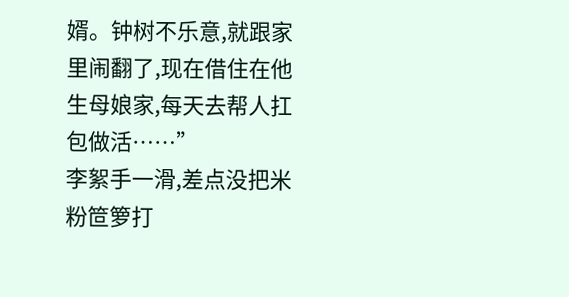婿。钟树不乐意,就跟家里闹翻了,现在借住在他生母娘家,每天去帮人扛包做活……”
李絮手一滑,差点没把米粉笸箩打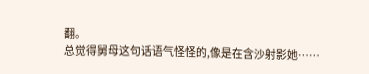翻。
总觉得舅母这句话语气怪怪的,像是在含沙射影她……